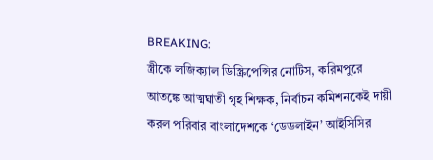BREAKING:
স্ত্রীকে লজিক্যাল ডিস্ক্রিপেন্সির নোটিস, করিমপুরে আতঙ্কে আত্মঘাতী গৃহ শিক্ষক, নির্বাচন কমিশনকেই দায়ী করল পরিবার বাংলাদেশকে ‘ডেডলাইন’ আইসিসির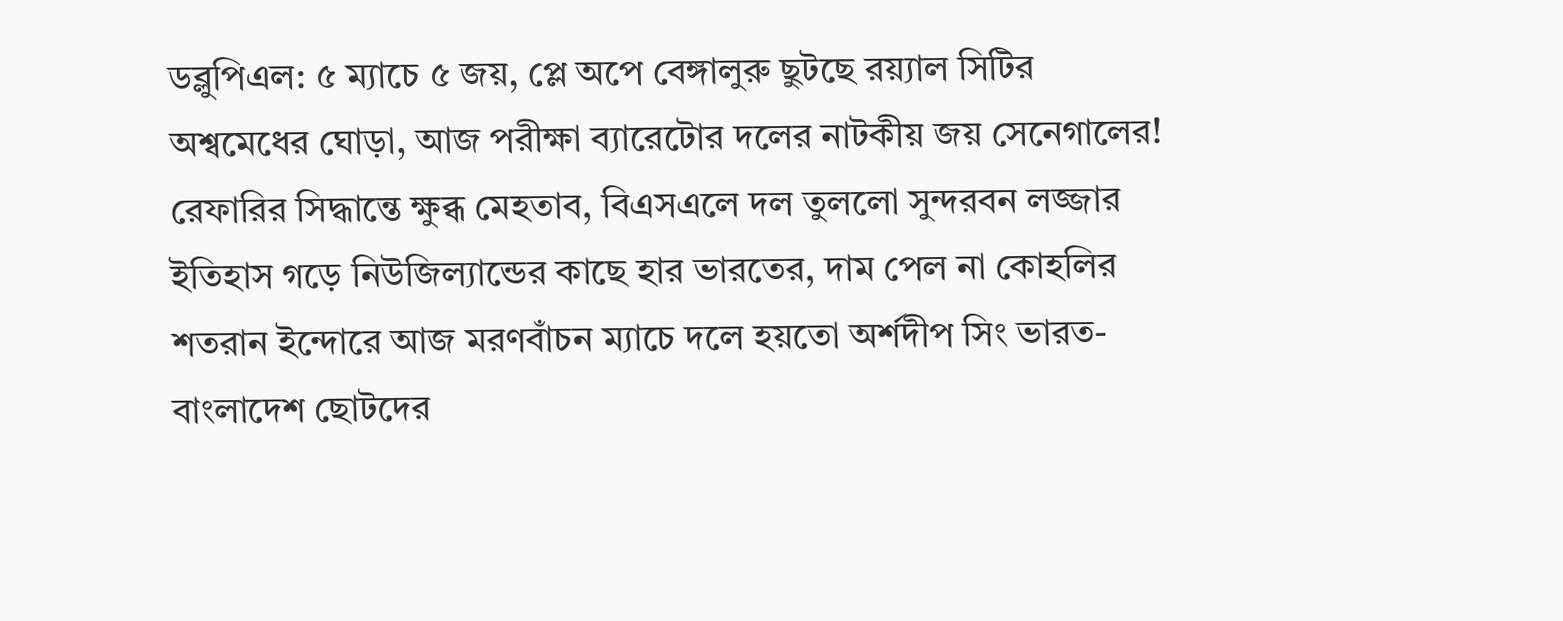ডব্লুপিএল: ৫ ম্যাচে ৫ জয়, প্লে অপে বেঙ্গালুরু ছুটছে রয়্যাল সিটির অশ্বমেধের ঘোড়া, আজ পরীক্ষা ব্যারেটোর দলের নাটকীয় জয় সেনেগালের! রেফারির সিদ্ধান্তে ক্ষুব্ধ মেহতাব, বিএসএলে দল তুললো সুন্দরবন লজ্জার ইতিহাস গড়ে নিউজিল্যান্ডের কাছে হার ভারতের, দাম পেল না কোহলির শতরান ইন্দোরে আজ মরণবাঁচন ম্যাচে দলে হয়তো অর্শদীপ সিং ভারত-বাংলাদেশ ছোটদের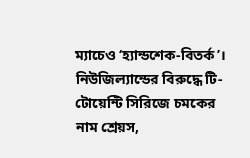ম্যাচেও ‘হ্যান্ডশেক-বিতর্ক’। নিউজিল্যান্ডের বিরুদ্ধে টি-টোয়েন্টি সিরিজে চমকের নাম শ্রেয়স,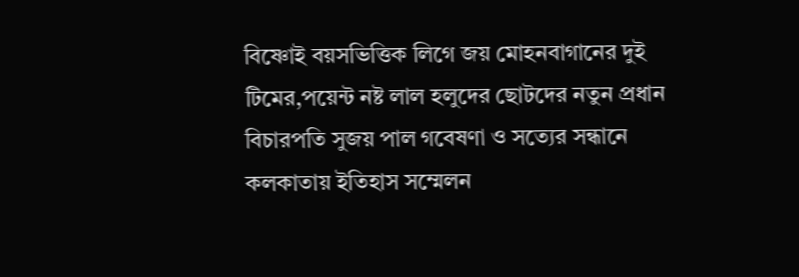বিষ্ণোই বয়সভিত্তিক লিগে জয় মোহনবাগানের দুই টিমের,পয়েন্ট নষ্ট লাল হলুদের ছোটদের নতুন প্রধান বিচারপতি সুজয় পাল গবেষণা ও সত্যের সন্ধানে কলকাতায় ইতিহাস সম্মেলন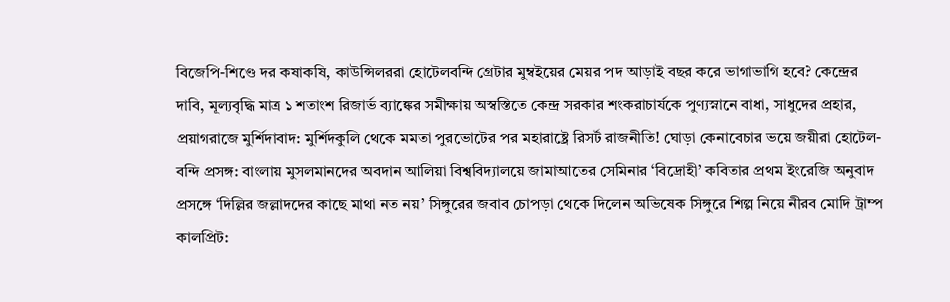বিজেপি-শিণ্ডে দর কষাকষি, কাউন্সিলররা হোটেলবন্দি গ্রেটার মুম্বইয়ের মেয়র পদ আড়াই বছর করে ভাগাভাগি হবে? কেন্দ্রের দাবি, মূল্যবৃদ্ধি মাত্র ১ শতাংশ রিজার্ভ ব্যাঙ্কের সমীক্ষায় অস্বস্তিতে কেন্দ্র সরকার শংকরাচার্যকে পুণ্যস্নানে বাধা, সাধুদের প্রহার, প্রয়াগরাজে মুর্শিদাবাদ: মুর্শিদকুলি থেকে মমতা পুরভোটের পর মহারাষ্ট্রে রিসর্ট রাজনীতি! ঘোড়া কেনাবেচার ভয়ে জয়ীরা হোটেল-বন্দি প্রসঙ্গ: বাংলায় মুসলমানদের অবদান আলিয়া বিশ্ববিদ্যালয়ে জামাআতের সেমিনার ‘বিদ্রোহী’ কবিতার প্রথম ইংরেজি অনুবাদ প্রসঙ্গে ‘দিল্লির জল্লাদদের কাছে মাথা নত নয়’ সিঙ্গুরের জবাব চোপড়া থেকে দিলেন অভিষেক সিঙ্গুরে শিল্প নিয়ে নীরব মোদি ট্রাম্প কালপ্রিট: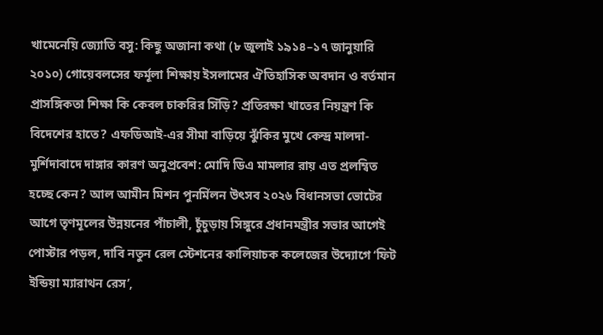খামেনেয়ি জ্যোতি বসু: কিছু অজানা কথা (৮ জুলাই ১৯১৪–১৭ জানুয়ারি ২০১০) গোয়েবলসের ফর্মূলা শিক্ষায় ইসলামের ঐতিহাসিক অবদান ও বর্তমান প্রাসঙ্গিকতা শিক্ষা কি কেবল চাকরির সিঁড়ি? প্রতিরক্ষা খাতের নিয়ন্ত্রণ কি বিদেশের হাতে? এফডিআই-এর সীমা বাড়িয়ে ঝুঁকির মুখে কেন্দ্র মালদা-মুর্শিদাবাদে দাঙ্গার কারণ অনুপ্রবেশ: মোদি ডিএ মামলার রায় এত প্রলম্বিত হচ্ছে কেন? আল আমীন মিশন পুনর্মিলন উৎসব ২০২৬ বিধানসভা ভোটের আগে তৃণমূলের উন্নয়নের পাঁচালী, চুঁচুড়ায় সিঙ্গুরে প্রধানমন্ত্রীর সভার আগেই পোস্টার পড়ল, দাবি নতুন রেল স্টেশনের কালিয়াচক কলেজের উদ্যোগে ‘ফিট ইন্ডিয়া ম্যারাথন রেস’,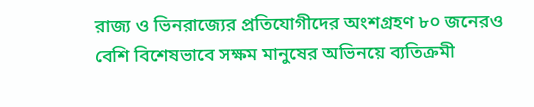রাজ্য ও ভিনরাজ্যের প্রতিযোগীদের অংশগ্রহণ ৮০ জনেরও বেশি বিশেষভাবে সক্ষম মানুষের অভিনয়ে ব্যতিক্রমী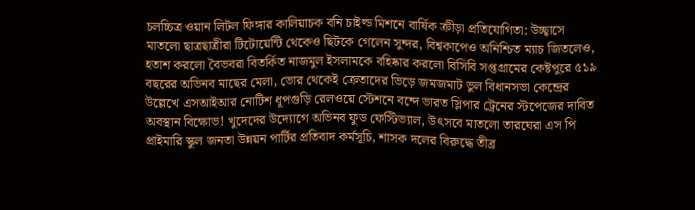চলচ্চিত্র ওয়ান লিটল ফিঙ্গার কালিয়াচক বনি চাইল্ড মিশনে বার্ষিক ক্রীড়া প্রতিযোগিতা: উচ্ছ্বাসে মাতলো ছাত্রছাত্রীরা টিটোয়েন্টি থেকেও ছিটকে গেলেন সুন্দর, বিশ্বকাপেও অনিশ্চিত ম্যাচ জিতলেও, হতাশ করলো বৈভবরা বিতর্কিত নাজমুল ইসলামকে বহিষ্কার করলো বিসিবি সপ্তগ্রামের কেষ্টপুরে ৫১৯ বছরের অভিনব মাছের মেলা, ভোর থেকেই ক্রেতাদের ভিড়ে জমজমাট ভুল বিধানসভা কেন্দ্রের উল্লেখে এসআইআর নোটিশ ধূপগুড়ি রেলওয়ে স্টেশনে বন্দে ভারত স্লিপার ট্রেনের স্টপেজের দাবিত অবস্থান বিক্ষোভ! খুদেদের উদ্যোগে অভিনব ফুড ফেস্টিভ্যাল, উৎসবে মাতলো তারঘেরা এস পি প্রাইমারি স্কুল জনতা উন্নয়ন পার্টির প্রতিবাদ কর্মসূচি, শাসক দলের বিরুদ্ধে তীব্র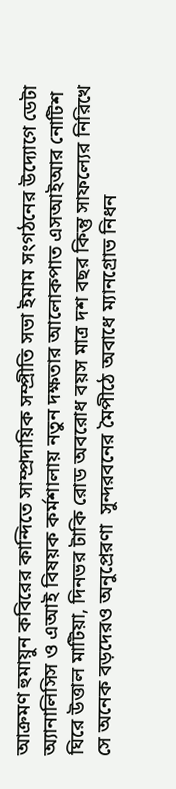আক্রমণ হুমায়ুন কবিরের কান্দিতে সাম্প্রদায়িক সম্প্রীতি সভা ইমাম সংগঠনের উদ্যোগে ডেটা অ্যানালিসিস ও এআই বিষয়ক কর্মশালায় নতুন দক্ষতার আলোকপাত এসআইআর নোটিশ ঘিরে উত্তাল মাটিয়া, দিনভর টাকি রোড অবরোধ বয়স মাত্র দশ বছর কিন্তু সাফল্যের নিরিখে সে অনেক বড়দেরও অনুপ্রেরণা  সুন্দরবনের মৈপীঠে অবাধে ম্যানগ্রোভ নিধন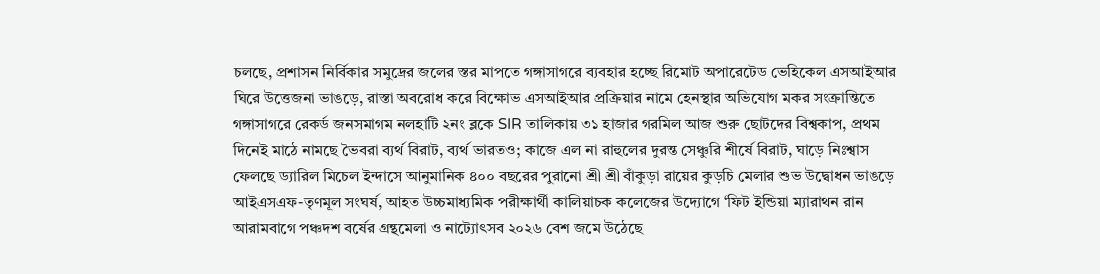চলছে, প্রশাসন নির্বিকার সমুদ্রের জলের স্তর মাপতে গঙ্গাসাগরে ব্যবহার হচ্ছে রিমোট অপারেটেড ভেহিকেল এসআইআর ঘিরে উত্তেজনা ভাঙড়ে, রাস্তা অবরোধ করে বিক্ষোভ এসআইআর প্রক্রিয়ার নামে হেনস্থার অভিযোগ মকর সংক্রান্তিতে গঙ্গাসাগরে রেকর্ড জনসমাগম নলহাটি ২নং ব্লকে SIR তালিকায় ৩১ হাজার গরমিল আজ শুরু ছোটদের বিশ্বকাপ, প্রথম দিনেই মাঠে নামছে ভৈবরা ব্যর্থ বিরাট, ব্যর্থ ভারতও; কাজে এল না রাহুলের দুরন্ত সেঞ্চুরি শীর্ষে বিরাট, ঘাড়ে নিঃশ্বাস ফেলছে ড্যারিল মিচেল ইন্দাসে আনুমানিক ৪০০ বছরের পুরানো শ্রী শ্রী বাঁকুড়া রায়ের কুড়চি মেলার শুভ উদ্বোধন ভাঙড়ে আইএসএফ-তৃণমূল সংঘর্ষ, আহত উচ্চমাধ্যমিক পরীক্ষার্থী কালিয়াচক কলেজের উদ্যোগে ‘ফিট ইন্ডিয়া ম্যারাথন রান আরামবাগে পঞ্চদশ বর্ষের গ্রন্থমেলা ও নাট্যোৎসব ২০২৬ বেশ জমে উঠেছে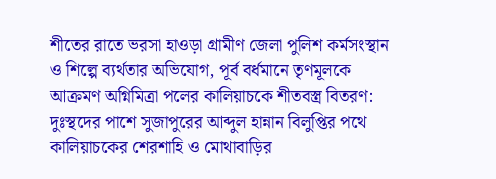শীতের রাতে ভরসা হাওড়া গ্রামীণ জেলা পুলিশ কর্মসংস্থান ও শিল্পে ব্যর্থতার অভিযোগ, পূর্ব বর্ধমানে তৃণমূলকে আক্রমণ অগ্নিমিত্রা পলের কালিয়াচকে শীতবস্ত্র বিতরণ: দুঃস্থদের পাশে সুজাপুরের আব্দুল হান্নান বিলুপ্তির পথে কালিয়াচকের শেরশাহি ও মোথাবাড়ির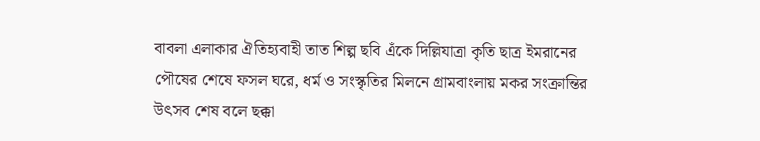বাবলা এলাকার ঐতিহ্যবাহী তাত শিল্প ছবি এঁকে দিল্লিযাত্রা কৃতি ছাত্র ইমরানের পৌষের শেষে ফসল ঘরে, ধর্ম ও সংস্কৃতির মিলনে গ্রামবাংলায় মকর সংক্রান্তির উৎসব শেষ বলে ছক্কা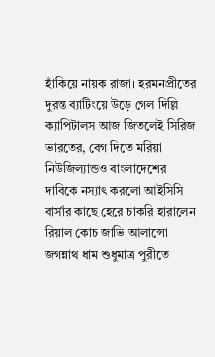হাঁকিয়ে নায়ক রাজা। হরমনপ্রীতের দুরন্ত ব্যাটিংয়ে উড়ে গেল দিল্লি ক্যাপিটালস আজ জিতলেই সিরিজ ভারতের, বেগ দিতে মরিয়া নিউজিল্যান্ডও বাংলাদেশের দাবিকে নস্যাৎ করলো আইসিসি বার্সার কাছে হেরে চাকরি হারালেন রিয়াল কোচ জাভি আলান্সো জগন্নাথ ধাম শুধুমাত্র পুরীতে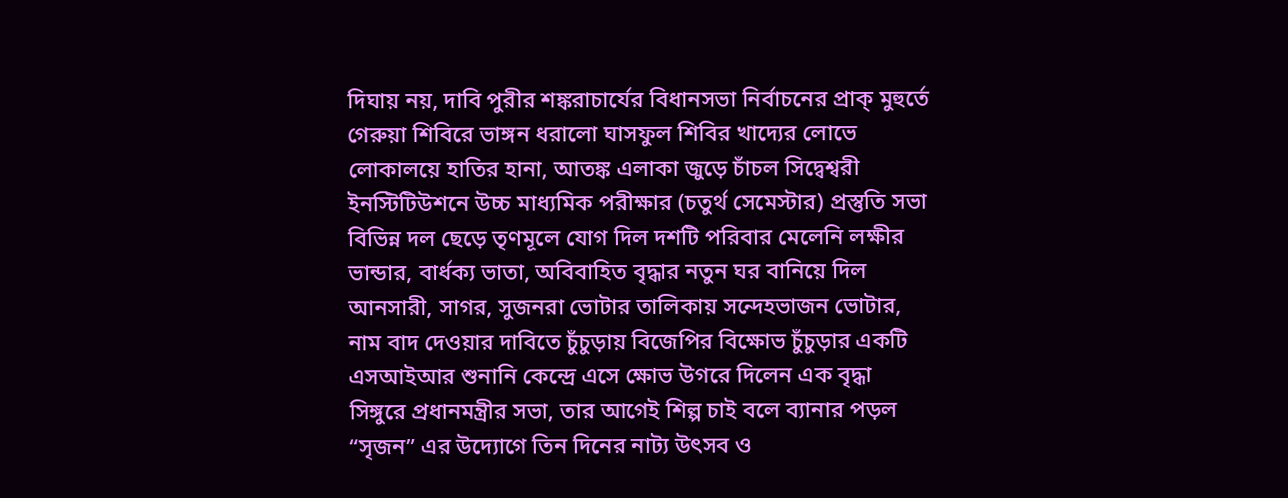দিঘায় নয়, দাবি পুরীর শঙ্করাচার্যের বিধানসভা নির্বাচনের প্রাক্ মুহুর্তে গেরুয়া শিবিরে ভাঙ্গন ধরালো ঘাসফুল শিবির খাদ্যের লোভে লোকালয়ে হাতির হানা, আতঙ্ক এলাকা জুড়ে চাঁচল সিদ্বেশ্বরী ইনস্টিটিউশনে উচ্চ মাধ্যমিক পরীক্ষার (চতুর্থ সেমেস্টার) প্রস্তুতি সভা বিভিন্ন দল ছেড়ে তৃণমূলে যোগ দিল দশটি পরিবার মেলেনি লক্ষীর ভান্ডার, বার্ধক্য ভাতা, অবিবাহিত বৃদ্ধার নতুন ঘর বানিয়ে দিল আনসারী, সাগর, সুজনরা ভোটার তালিকায় সন্দেহভাজন ভোটার, নাম বাদ দেওয়ার দাবিতে চুঁচুড়ায় বিজেপির বিক্ষোভ চুঁচুড়ার একটি এসআইআর শুনানি কেন্দ্রে এসে ক্ষোভ উগরে দিলেন এক বৃদ্ধা সিঙ্গুরে প্রধানমন্ত্রীর সভা, তার আগেই শিল্প চাই বলে ব্যানার পড়ল “সৃজন” এর উদ্যোগে তিন দিনের নাট্য উৎসব ও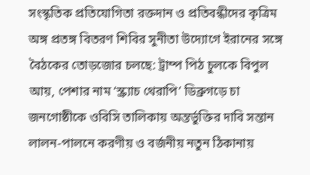সংস্কৃতিক প্রতিযোগিতা রক্তদান ও প্রতিবন্ধীদের কৃত্রিম অঙ্গ প্রতঙ্গ বিতরণ শিবির সুনীতা উদ্যোগে ইরানের সঙ্গে বৈঠকের তোড়জোর চলছে: ট্রাম্প পিঠ চুলকে বিপুল আয়, পেশার নাম ‘স্ক্র্যাচ থেরাপি’ ডিব্রুগড়ে চা জনগোষ্ঠীকে ওবিসি তালিকায় অন্তর্ভুক্তির দাবি সন্তান লালন-পালনে করণীয় ও বর্জনীয় নতুন ঠিকানায়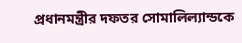প্রধানমন্ত্রীর দফতর সোমালিল্যান্ডকে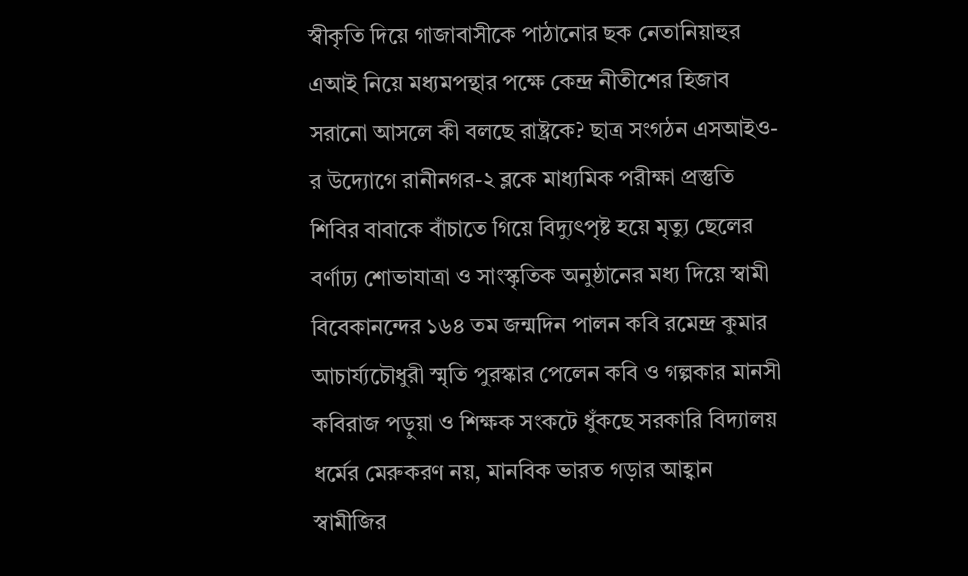স্বীকৃতি দিয়ে গাজাবাসীকে পাঠানোর ছক নেতানিয়াহুর এআই নিয়ে মধ্যমপন্থার পক্ষে কেন্দ্র নীতীশের হিজাব সরানো আসলে কী বলছে রাষ্ট্রকে? ছাত্র সংগঠন এসআইও-র উদ্যোগে রানীনগর-২ ব্লকে মাধ্যমিক পরীক্ষা প্রস্তুতি শিবির বাবাকে বাঁচাতে গিয়ে বিদ্যুৎপৃষ্ট হয়ে মৃত্যু ছেলের বর্ণাঢ্য শোভাযাত্রা ও সাংস্কৃতিক অনুষ্ঠানের মধ্য দিয়ে স্বামী বিবেকানন্দের ১৬৪ তম জন্মদিন পালন কবি রমেন্দ্র কুমার আচার্য্যচৌধুরী স্মৃতি পুরস্কার পেলেন কবি ও গল্পকার মানসী কবিরাজ পড়ুয়া ও শিক্ষক সংকটে ধুঁকছে সরকারি বিদ্যালয় ধর্মের মেরুকরণ নয়, মানবিক ভারত গড়ার আহ্বান স্বামীজির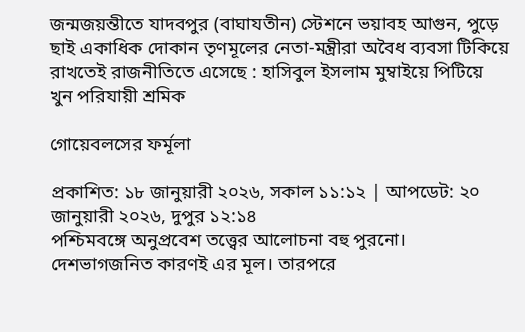জন্মজয়ন্তীতে যাদবপুর (বাঘাযতীন) স্টেশনে ভয়াবহ আগুন, পুড়ে ছাই একাধিক দোকান তৃণমূলের নেতা-মন্ত্রীরা অবৈধ ব্যবসা টিকিয়ে রাখতেই রাজনীতিতে এসেছে : হাসিবুল ইসলাম মুম্বাইয়ে পিটিয়ে খুন পরিযায়ী শ্রমিক

গোয়েবলসের ফর্মূলা

প্রকাশিত: ১৮ জানুয়ারী ২০২৬, সকাল ১১:১২ | আপডেট: ২০ জানুয়ারী ২০২৬, দুপুর ১২:১৪
পশ্চিমবঙ্গে অনুপ্রবেশ তত্ত্বের আলোচনা বহু পুরনো। দেশভাগজনিত কারণই এর মূল। তারপরে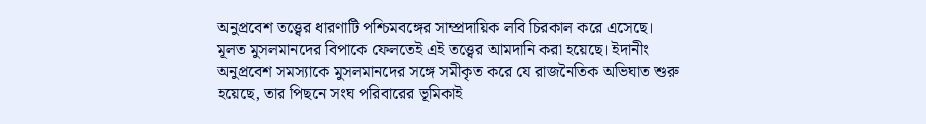অনুপ্রবেশ তত্ত্বের ধারণাটি পশ্চিমবঙ্গের সাম্প্রদায়িক লবি চিরকাল করে এসেছে। মূলত মুসলমানদের বিপাকে ফেলতেই এই তত্ত্বের আমদানি করা হয়েছে। ইদানীং অনুপ্রবেশ সমস্যাকে মুসলমানদের সঙ্গে সমীকৃত করে যে রাজনৈতিক অভিঘাত শুরু হয়েছে, তার পিছনে সংঘ পরিবারের ভূমিকাই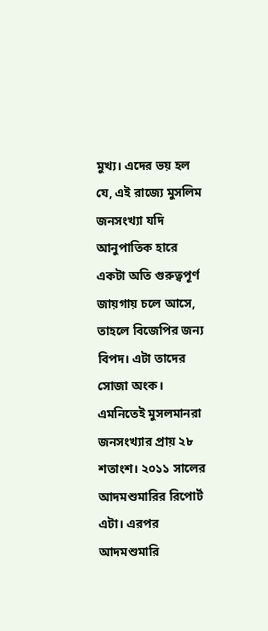মুখ্য। এদের ভয় হল যে, এই রাজ্যে মুসলিম জনসংখ্যা যদি আনুপাতিক হারে একটা অতি গুরুত্বপূর্ণ জায়গায় চলে আসে, তাহলে বিজেপির জন্য বিপদ। এটা তাদের সোজা অংক। এমনিতেই মুসলমানরা জনসংখ্যার প্রায় ২৮ শতাংশ। ২০১১ সালের আদমশুমারির রিপোর্ট এটা। এরপর আদমশুমারি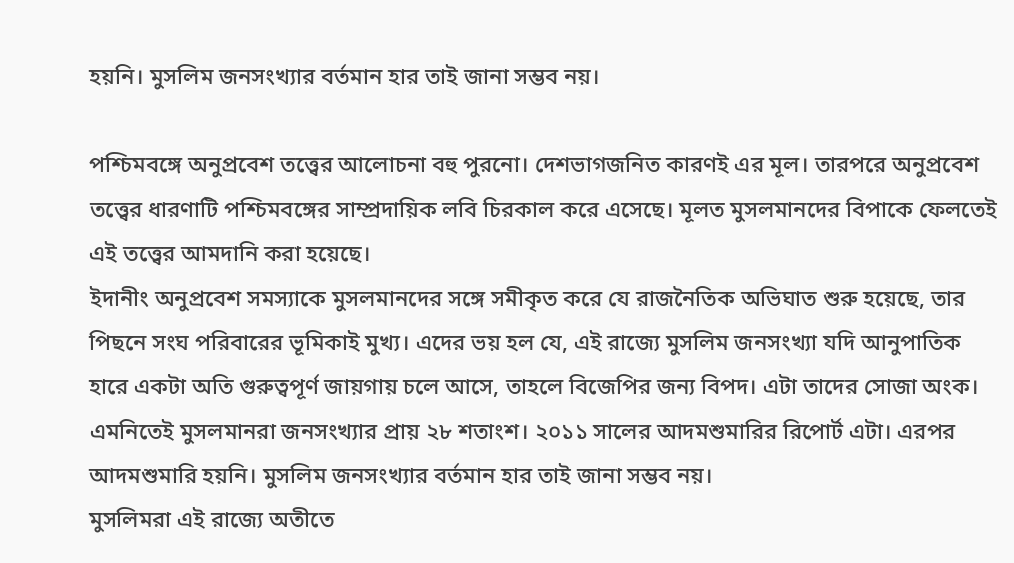হয়নি। মুসলিম জনসংখ্যার বর্তমান হার তাই জানা সম্ভব নয়।

পশ্চিমবঙ্গে অনুপ্রবেশ তত্ত্বের আলোচনা বহু পুরনো। দেশভাগজনিত কারণই এর মূল। তারপরে অনুপ্রবেশ তত্ত্বের ধারণাটি পশ্চিমবঙ্গের সাম্প্রদায়িক লবি চিরকাল করে এসেছে। মূলত মুসলমানদের বিপাকে ফেলতেই এই তত্ত্বের আমদানি করা হয়েছে।
ইদানীং অনুপ্রবেশ সমস্যাকে মুসলমানদের সঙ্গে সমীকৃত করে যে রাজনৈতিক অভিঘাত শুরু হয়েছে, তার পিছনে সংঘ পরিবারের ভূমিকাই মুখ্য। এদের ভয় হল যে, এই রাজ্যে মুসলিম জনসংখ্যা যদি আনুপাতিক হারে একটা অতি গুরুত্বপূর্ণ জায়গায় চলে আসে, তাহলে বিজেপির জন্য বিপদ। এটা তাদের সোজা অংক। এমনিতেই মুসলমানরা জনসংখ্যার প্রায় ২৮ শতাংশ। ২০১১ সালের আদমশুমারির রিপোর্ট এটা। এরপর আদমশুমারি হয়নি। মুসলিম জনসংখ্যার বর্তমান হার তাই জানা সম্ভব নয়।
মুসলিমরা এই রাজ্যে অতীতে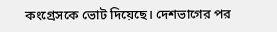কংগ্রেসকে ভোট দিয়েছে। দেশভাগের পর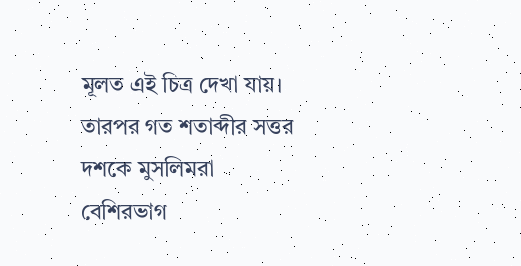মূলত এই চিত্র দেখা যায়। তারপর গত শতাব্দীর সত্তর দশকে মুসলিমরা বেশিরভাগ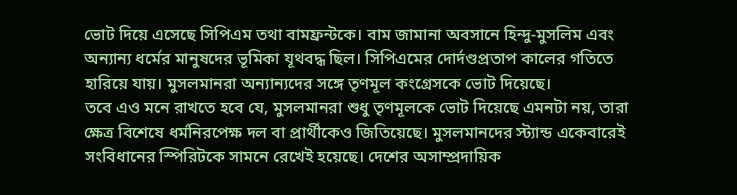ভোট দিয়ে এসেছে সিপিএম তথা বামফ্রন্টকে। বাম জামানা অবসানে হিন্দু-মুসলিম এবং অন্যান্য ধর্মের মানুষদের ভূমিকা যূথবদ্ধ ছিল। সিপিএমের দোর্দণ্ডপ্রতাপ কালের গতিতে হারিয়ে যায়। মুসলমানরা অন্যান্যদের সঙ্গে তৃণমূল কংগ্রেসকে ভোট দিয়েছে।
তবে এও মনে রাখতে হবে যে, মুসলমানরা শুধু তৃণমূলকে ভোট দিয়েছে এমনটা নয়, তারা ক্ষেত্র বিশেষে ধর্মনিরপেক্ষ দল বা প্রার্থীকেও জিতিয়েছে। মুসলমানদের স্ট্যান্ড একেবারেই সংবিধানের স্পিরিটকে সামনে রেখেই হয়েছে। দেশের অসাম্প্রদায়িক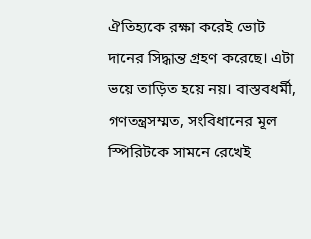ঐতিহ্যকে রক্ষা করেই ভোট দানের সিদ্ধান্ত গ্রহণ করেছে। এটা ভয়ে তাড়িত হয়ে নয়। বাস্তবধর্মী, গণতন্ত্রসম্মত, সংবিধানের মূল স্পিরিটকে সামনে রেখেই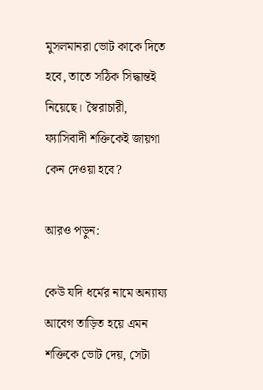মুসলমানরা ভোট কাকে দিতে হবে, তাতে সঠিক সিদ্ধান্তই নিয়েছে। স্বৈরাচারী, ফ্যাসিবাদী শক্তিকেই জায়গা কেন দেওয়া হবে?

আরও পড়ুন:

কেউ যদি ধর্মের নামে অন্যায্য আবেগ তাড়িত হয়ে এমন শক্তিকে ভোট দেয়, সেটা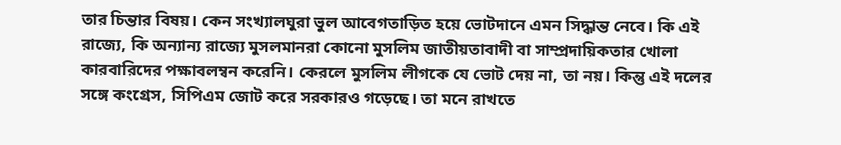তার চিন্তার বিষয়। কেন সংখ্যালঘুরা ভুল আবেগতাড়িত হয়ে ভোটদানে এমন সিদ্ধান্ত নেবে। কি এই রাজ্যে, কি অন্যান্য রাজ্যে মুসলমানরা কোনো মুসলিম জাতীয়তাবাদী বা সাম্প্রদায়িকতার খোলা কারবারিদের পক্ষাবলম্বন করেনি। কেরলে মুসলিম লীগকে যে ভোট দেয় না, তা নয়। কিন্তু এই দলের সঙ্গে কংগ্রেস, সিপিএম জোট করে সরকারও গড়েছে। তা মনে রাখতে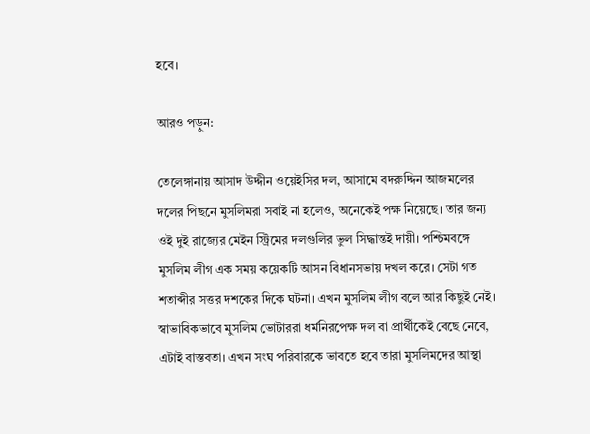হবে।

আরও পড়ুন:

তেলেঙ্গানায় আসাদ উদ্দীন ওয়েইসির দল, আসামে বদরুদ্দিন আজমলের দলের পিছনে মুসলিমরা সবাই না হলেও, অনেকেই পক্ষ নিয়েছে। তার জন্য ওই দুই রাজ্যের মেইন স্ট্রিমের দলগুলির ভুল সিদ্ধান্তই দায়ী। পশ্চিমবঙ্গে মুসলিম লীগ এক সময় কয়েকটি আসন বিধানসভায় দখল করে। সেটা গত শতাব্দীর সত্তর দশকের দিকে ঘটনা। এখন মুসলিম লীগ বলে আর কিছুই নেই। স্বাভাবিকভাবে মুসলিম ভোটাররা ধর্মনিরপেক্ষ দল বা প্রার্থীকেই বেছে নেবে, এটাই বাস্তবতা। এখন সংঘ পরিবারকে ভাবতে হবে তারা মুসলিমদের আস্থা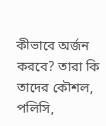কীভাবে অর্জন করবে? তারা কি তাদের কৌশল, পলিসি,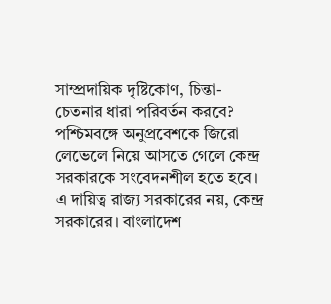সাম্প্রদায়িক দৃষ্টিকোণ, চিন্তা-চেতনার ধারা পরিবর্তন করবে?
পশ্চিমবঙ্গে অনুপ্রবেশকে জিরো লেভেলে নিয়ে আসতে গেলে কেন্দ্র সরকারকে সংবেদনশীল হতে হবে। এ দায়িত্ব রাজ্য সরকারের নয়, কেন্দ্র সরকারের। বাংলাদেশ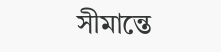সীমান্তে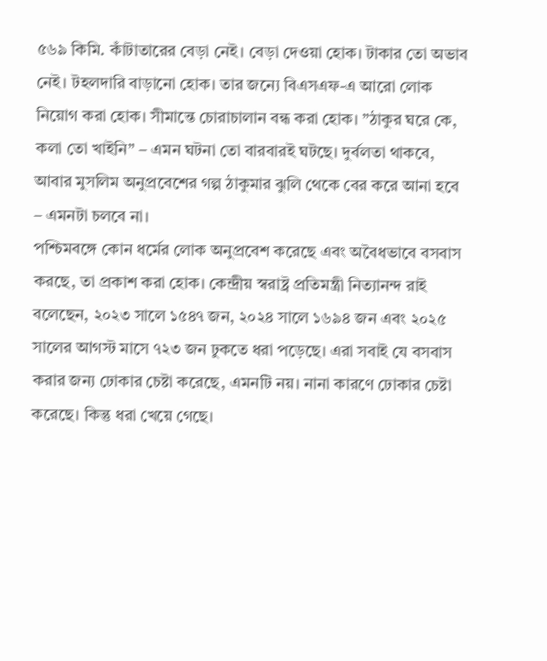৫৬৯ কিমি. কাঁটাতারের বেড়া নেই। বেড়া দেওয়া হোক। টাকার তো অভাব নেই। টহলদারি বাড়ানো হোক। তার জন্যে বিএসএফ-এ আরো লোক নিয়োগ করা হোক। সীমান্তে চোরাচালান বন্ধ করা হোক। ”ঠাকুর ঘরে কে, কলা তো খাইনি” – এমন ঘটনা তো বারবারই ঘটছে। দুর্বলতা থাকবে, আবার মুসলিম অনুপ্রবেশের গল্প ঠাকুমার ঝুলি থেকে বের করে আনা হবে – এমনটা চলবে না।
পশ্চিমবঙ্গে কোন ধর্মের লোক অনুপ্রবেশ করেছে এবং অবৈধভাবে বসবাস করছে, তা প্রকাশ করা হোক। কেন্দ্রীয় স্বরাষ্ট্র প্রতিমন্ত্রী নিত্যানন্দ রাই বলেছেন, ২০২৩ সালে ১৫৪৭ জন, ২০২৪ সালে ১৬৯৪ জন এবং ২০২৫ সালের আগস্ট মাসে ৭২৩ জন ঢুকতে ধরা পড়েছে। এরা সবাই যে বসবাস করার জন্য ঢোকার চেষ্টা করেছে, এমনটি নয়। নানা কারণে ঢোকার চেষ্টা করেছে। কিন্তু ধরা খেয়ে গেছে।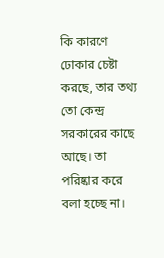কি কারণে ঢোকার চেষ্টা করছে, তার তথ্য তো কেন্দ্র সরকারের কাছে আছে। তা পরিষ্কার করে বলা হচ্ছে না।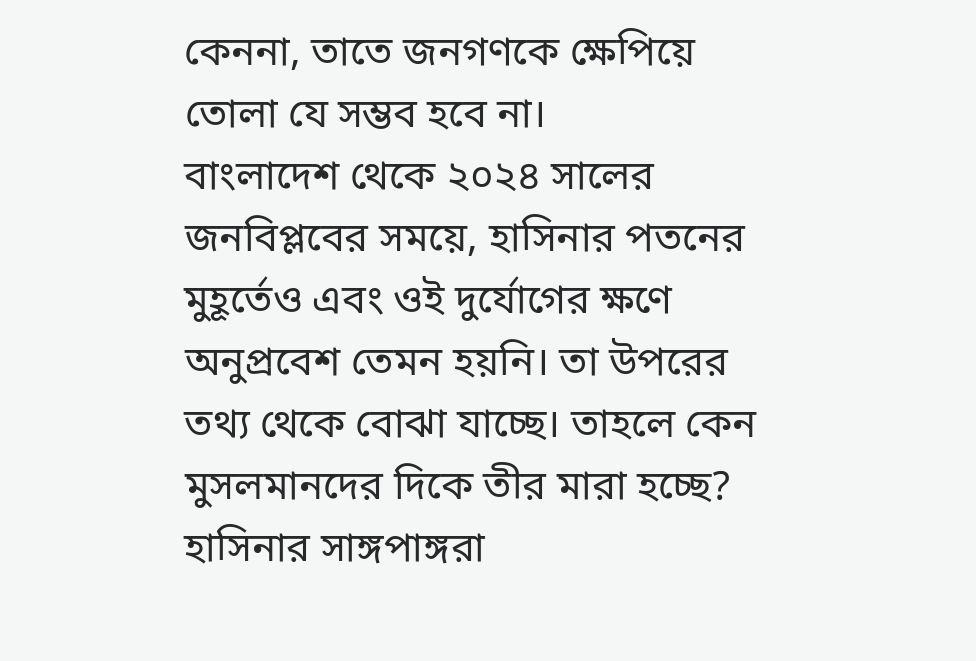কেননা, তাতে জনগণকে ক্ষেপিয়ে তোলা যে সম্ভব হবে না।
বাংলাদেশ থেকে ২০২৪ সালের জনবিপ্লবের সময়ে, হাসিনার পতনের মুহূর্তেও এবং ওই দুর্যোগের ক্ষণে অনুপ্রবেশ তেমন হয়নি। তা উপরের তথ্য থেকে বোঝা যাচ্ছে। তাহলে কেন মুসলমানদের দিকে তীর মারা হচ্ছে? হাসিনার সাঙ্গপাঙ্গরা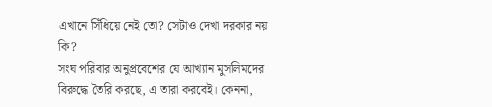এখানে সিঁধিয়ে নেই তো? সেটাও দেখা দরকার নয় কি?
সংঘ পরিবার অনুপ্রবেশের যে আখ্যান মুসলিমদের বিরুদ্ধে তৈরি করছে, এ তারা করবেই। কেননা,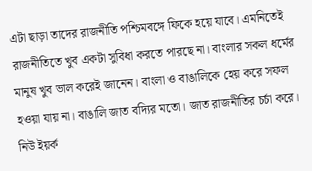এটা ছাড়া তাদের রাজনীতি পশ্চিমবঙ্গে ফিকে হয়ে যাবে। এমনিতেই রাজনীতিতে খুব একটা সুবিধা করতে পারছে না। বাংলার সকল ধর্মের মানুষ খুব ভাল করেই জানেন। বাংলা ও বাঙালিকে হেয় করে সফল হওয়া যায় না। বাঙালি জাত বদ্যির মতো। জাত রাজনীতির চর্চা করে।
নিউ ইয়র্ক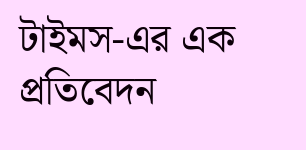টাইমস-এর এক প্রতিবেদন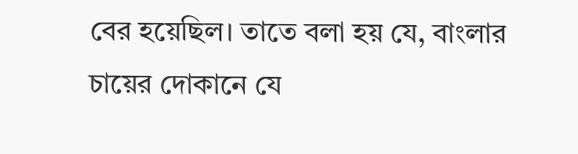বের হয়েছিল। তাতে বলা হয় যে, বাংলার চায়ের দোকানে যে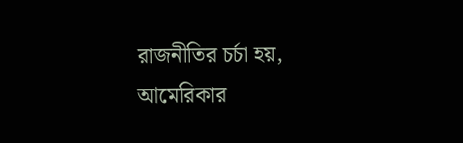রাজনীতির চর্চা হয়, আমেরিকার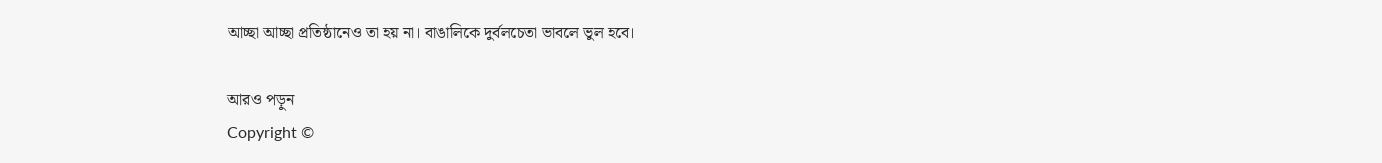আচ্ছা আচ্ছা প্রতিষ্ঠানেও তা হয় না। বাঙালিকে দুর্বলচেতা ভাবলে ভুল হবে।

আরও পড়ুন
Copyright ©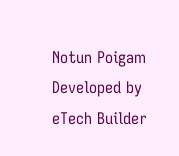Notun Poigam
Developed by eTech Builder